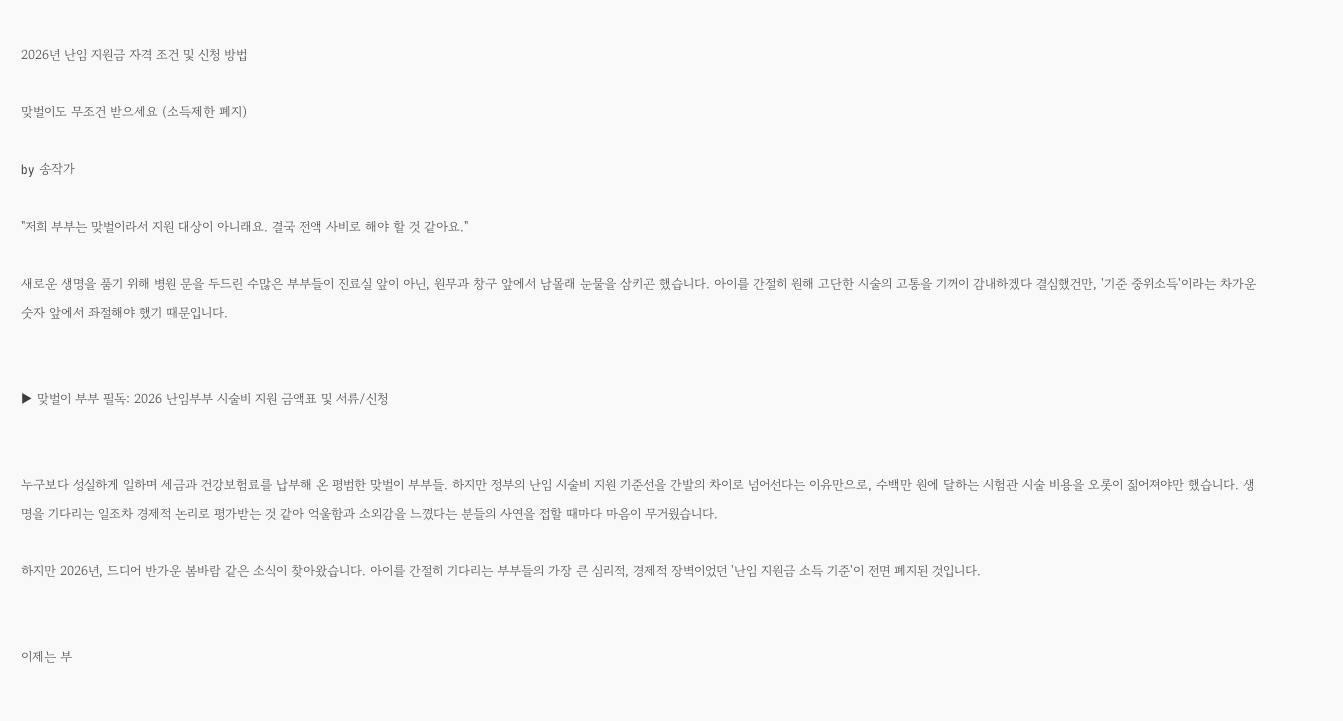2026년 난임 지원금 자격 조건 및 신청 방법

맞벌이도 무조건 받으세요 (소득제한 폐지)

by 송작가

"저희 부부는 맞벌이라서 지원 대상이 아니래요. 결국 전액 사비로 해야 할 것 같아요."

새로운 생명을 품기 위해 병원 문을 두드린 수많은 부부들이 진료실 앞이 아닌, 원무과 창구 앞에서 남몰래 눈물을 삼키곤 했습니다. 아이를 간절히 원해 고단한 시술의 고통을 기꺼이 감내하겠다 결심했건만, '기준 중위소득'이라는 차가운 숫자 앞에서 좌절해야 했기 때문입니다.


▶ 맞벌이 부부 필독: 2026 난임부부 시술비 지원 금액표 및 서류/신청


누구보다 성실하게 일하며 세금과 건강보험료를 납부해 온 평범한 맞벌이 부부들. 하지만 정부의 난임 시술비 지원 기준선을 간발의 차이로 넘어선다는 이유만으로, 수백만 원에 달하는 시험관 시술 비용을 오롯이 짊어져야만 했습니다. 생명을 기다리는 일조차 경제적 논리로 평가받는 것 같아 억울함과 소외감을 느꼈다는 분들의 사연을 접할 때마다 마음이 무거웠습니다.

하지만 2026년, 드디어 반가운 봄바람 같은 소식이 찾아왔습니다. 아이를 간절히 기다리는 부부들의 가장 큰 심리적, 경제적 장벽이었던 '난임 지원금 소득 기준'이 전면 폐지된 것입니다.


이제는 부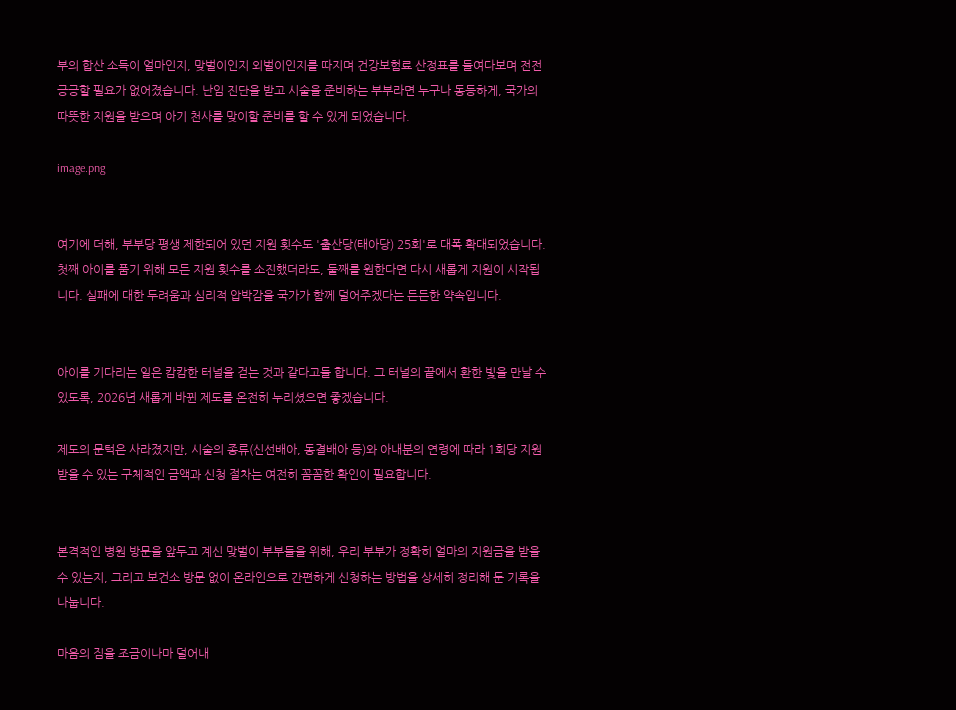부의 합산 소득이 얼마인지, 맞벌이인지 외벌이인지를 따지며 건강보험료 산정표를 들여다보며 전전긍긍할 필요가 없어졌습니다. 난임 진단을 받고 시술을 준비하는 부부라면 누구나 동등하게, 국가의 따뜻한 지원을 받으며 아기 천사를 맞이할 준비를 할 수 있게 되었습니다.

image.png


여기에 더해, 부부당 평생 제한되어 있던 지원 횟수도 '출산당(태아당) 25회'로 대폭 확대되었습니다. 첫째 아이를 품기 위해 모든 지원 횟수를 소진했더라도, 둘째를 원한다면 다시 새롭게 지원이 시작됩니다. 실패에 대한 두려움과 심리적 압박감을 국가가 함께 덜어주겠다는 든든한 약속입니다.


아이를 기다리는 일은 캄캄한 터널을 걷는 것과 같다고들 합니다. 그 터널의 끝에서 환한 빛을 만날 수 있도록, 2026년 새롭게 바뀐 제도를 온전히 누리셨으면 좋겠습니다.

제도의 문턱은 사라졌지만, 시술의 종류(신선배아, 동결배아 등)와 아내분의 연령에 따라 1회당 지원받을 수 있는 구체적인 금액과 신청 절차는 여전히 꼼꼼한 확인이 필요합니다.


본격적인 병원 방문을 앞두고 계신 맞벌이 부부들을 위해, 우리 부부가 정확히 얼마의 지원금을 받을 수 있는지, 그리고 보건소 방문 없이 온라인으로 간편하게 신청하는 방법을 상세히 정리해 둔 기록을 나눕니다.

마음의 짐을 조금이나마 덜어내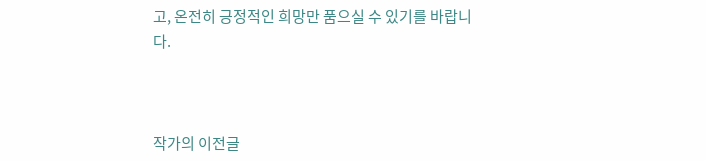고, 온전히 긍정적인 희망만 품으실 수 있기를 바랍니다.



작가의 이전글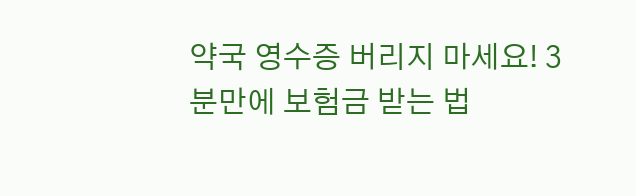약국 영수증 버리지 마세요! 3분만에 보험금 받는 법